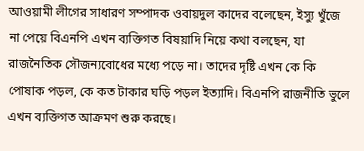আওয়ামী লীগের সাধারণ সম্পাদক ওবায়দুল কাদের বলেছেন, ইস্যু খুঁজে না পেয়ে বিএনপি এখন ব্যক্তিগত বিষয়াদি নিয়ে কথা বলছেন, যা রাজনৈতিক সৌজন্যবোধের মধ্যে পড়ে না। তাদের দৃষ্টি এখন কে কি পোষাক পড়ল, কে কত টাকার ঘড়ি পড়ল ইত্যাদি। বিএনপি রাজনীতি ভুলে এখন ব্যক্তিগত আক্রমণ শুরু করছে।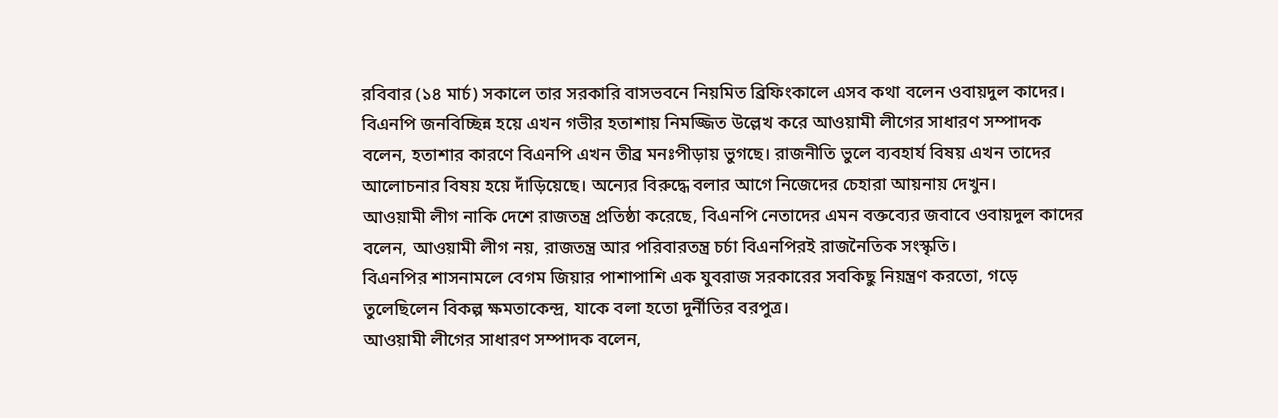রবিবার (১৪ মার্চ) সকালে তার সরকারি বাসভবনে নিয়মিত ব্রিফিংকালে এসব কথা বলেন ওবায়দুল কাদের।
বিএনপি জনবিচ্ছিন্ন হয়ে এখন গভীর হতাশায় নিমজ্জিত উল্লেখ করে আওয়ামী লীগের সাধারণ সম্পাদক বলেন, হতাশার কারণে বিএনপি এখন তীব্র মনঃপীড়ায় ভুগছে। রাজনীতি ভুলে ব্যবহার্য বিষয় এখন তাদের আলোচনার বিষয় হয়ে দাঁড়িয়েছে। অন্যের বিরুদ্ধে বলার আগে নিজেদের চেহারা আয়নায় দেখুন।
আওয়ামী লীগ নাকি দেশে রাজতন্ত্র প্রতিষ্ঠা করেছে, বিএনপি নেতাদের এমন বক্তব্যের জবাবে ওবায়দুল কাদের বলেন, আওয়ামী লীগ নয়, রাজতন্ত্র আর পরিবারতন্ত্র চর্চা বিএনপিরই রাজনৈতিক সংস্কৃতি।
বিএনপির শাসনামলে বেগম জিয়ার পাশাপাশি এক যুবরাজ সরকারের সবকিছু নিয়ন্ত্রণ করতো, গড়ে তুলেছিলেন বিকল্প ক্ষমতাকেন্দ্র, যাকে বলা হতো দুর্নীতির বরপুত্র।
আওয়ামী লীগের সাধারণ সম্পাদক বলেন,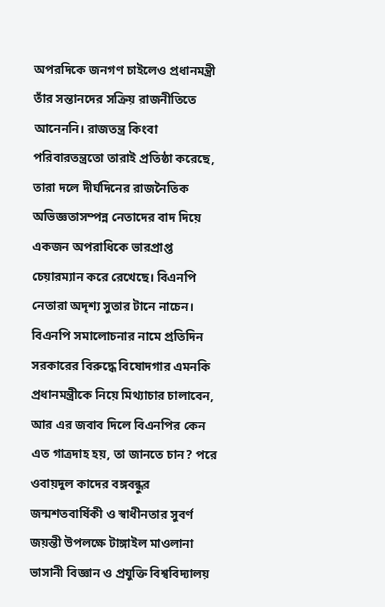অপরদিকে জনগণ চাইলেও প্রধানমন্ত্রী তাঁর সন্তানদের সক্রিয় রাজনীতিতে আনেননি। রাজতন্ত্র কিংবা পরিবারতন্ত্রতো তারাই প্রতিষ্ঠা করেছে, তারা দলে দীর্ঘদিনের রাজনৈতিক অভিজ্ঞতাসম্পন্ন নেতাদের বাদ দিয়ে একজন অপরাধিকে ভারপ্রাপ্ত চেয়ারম্যান করে রেখেছে। বিএনপি নেতারা অদৃশ্য সুতার টানে নাচেন।
বিএনপি সমালোচনার নামে প্রতিদিন সরকারের বিরুদ্ধে বিষোদগার এমনকি প্রধানমন্ত্রীকে নিয়ে মিথ্যাচার চালাবেন, আর এর জবাব দিলে বিএনপির কেন এত গাত্রদাহ হয়, তা জানতে চান? পরে ওবায়দুল কাদের বঙ্গবন্ধুর জন্মশতবার্ষিকী ও স্বাধীনতার সুবর্ণ জয়ন্তী উপলক্ষে টাঙ্গাইল মাওলানা ভাসানী বিজ্ঞান ও প্রযুক্তি বিশ্ববিদ্যালয়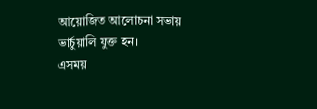আয়োজিত আলোচনা সভায় ভার্চুয়ালি যুক্ত হন।
এসময়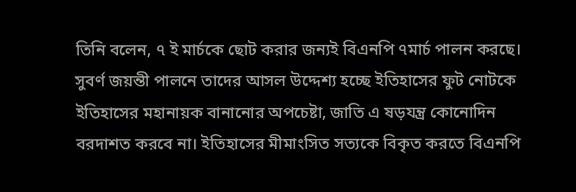তিনি বলেন, ৭ ই মার্চকে ছোট করার জন্যই বিএনপি ৭মার্চ পালন করছে। সুবর্ণ জয়ন্তী পালনে তাদের আসল উদ্দেশ্য হচ্ছে ইতিহাসের ফুট নোটকে ইতিহাসের মহানায়ক বানানোর অপচেষ্টা, জাতি এ ষড়যন্ত্র কোনোদিন বরদাশত করবে না। ইতিহাসের মীমাংসিত সত্যকে বিকৃত করতে বিএনপি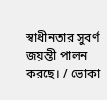স্বাধীনতার সুবর্ণ জয়ন্তী পালন করছে। / ভোকা